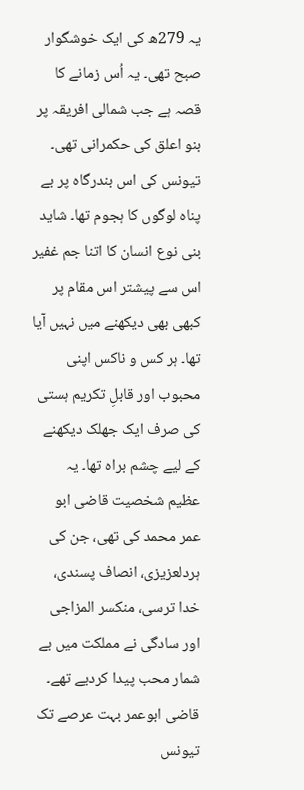یہ 279ھ کی ایک خوشگوار صبح تھی۔ یہ اُس زمانے کا قصہ ہے جب شمالی افریقہ پر بنو اعلق کی حکمرانی تھی۔ تیونس کی اس بندرگاہ پر بے پناہ لوگوں کا ہجوم تھا۔ شاید بنی نوع انسان کا اتنا جم غفیر اس سے پیشتر اس مقام پر کبھی بھی دیکھنے میں نہیں آیا تھا۔ ہر کس و ناکس اپنی محبوب اور قابلِ تکریم ہستی کی صرف ایک جھلک دیکھنے کے لیے چشم براہ تھا۔ یہ عظیم شخصیت قاضی ابو عمر محمد کی تھی، جن کی ہردلعزیزی، انصاف پسندی، خدا ترسی، منکسر المزاجی اور سادگی نے مملکت میں بے شمار محب پیدا کردیے تھے۔
قاضی ابوعمر بہت عرصے تک تیونس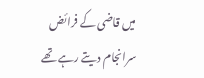میں قاضی کے فرائض سرانجام دیتے رہے تھے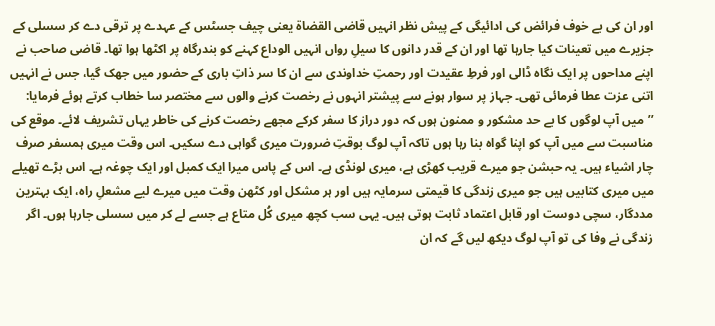اور ان کی بے خوف فرائض کی ادائیگی کے پیش نظر انہیں قاضی القضاۃ یعنی چیف جسٹس کے عہدے پر ترقی دے کر سسلی کے جزیرے میں تعینات کیا جارہا تھا اور ان کے قدر دانوں کا سیلِ رواں انہیں الوداع کہنے کو بندرگاہ پر اکٹھا ہوا تھا۔ قاضی صاحب نے اپنے مداحوں پر ایک نگاہ ڈالی اور فرطِ عقیدت اور رحمتِ خداوندی سے ان کا سر ذاتِ باری کے حضور میں جھک گیا، جس نے انہیں اتنی عزت عطا فرمائی تھی۔ جہاز پر سوار ہونے سے پیشتر انہوں نے رخصت کرنے والوں سے مختصر سا خطاب کرتے ہوئے فرمایا: ’’میں آپ لوگوں کا بے حد مشکور و ممنون ہوں کہ دور دراز کا سفر کرکے مجھے رخصت کرنے کی خاطر یہاں تشریف لائے۔ موقع کی مناسبت سے میں آپ کو اپنا گواہ بنا رہا ہوں تاکہ آپ لوگ بوقتِ ضرورت میری گواہی دے سکیں۔ اس وقت میری ہمسفر صرف چار اشیاء ہیں۔ یہ حبشن جو میرے قریب کھڑی ہے، میری لونڈی ہے۔ اس کے پاس میرا ایک کمبل اور ایک چوغہ ہے۔ اس بڑے تھیلے میں میری کتابیں ہیں جو میری زندگی کا قیمتی سرمایہ ہیں اور ہر مشکل اور کٹھن وقت میں میرے لیے مشعلِ راہ، ایک بہترین مددگار، سچی دوست اور قابل اعتماد ثابت ہوتی ہیں۔ یہی سب کچھ میری کُل متاع ہے جسے لے کر میں سسلی جارہا ہوں۔ اگر زندگی نے وفا کی تو آپ لوگ دیکھ لیں گے کہ ان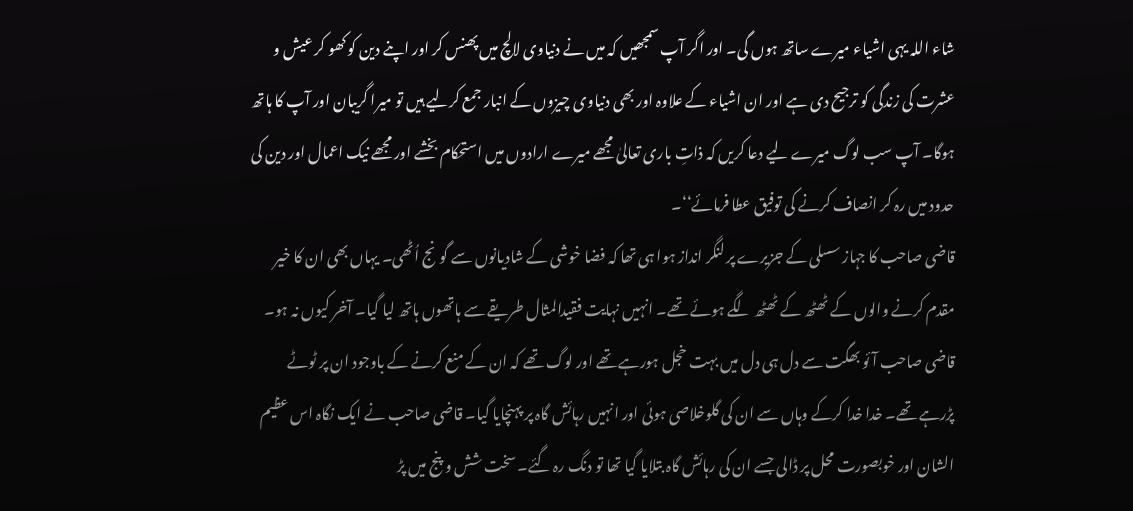شاء اللہ یہی اشیاء میرے ساتھ ہوں گی۔ اور اگر آپ سمجھیں کہ میں نے دنیاوی لالچ میں پھنس کر اور اپنے دین کو کھو کر عیش و عشرت کی زندگی کو ترجیح دی ہے اور ان اشیاء کے علاوہ اور بھی دنیاوی چیزوں کے انبار جمع کرلیے ہیں تو میرا گریبان اور آپ کا ہاتھ ہوگا۔ آپ سب لوگ میرے لیے دعا کریں کہ ذاتِ باری تعالیٰ مجھے میرے ارادوں میں استحکام بخشے اور مجھے نیک اعمال اور دین کی حدود میں رہ کر انصاف کرنے کی توفیق عطا فرمائے‘‘۔
قاضی صاحب کا جہاز سسلی کے جزیرے پر لنگر انداز ہوا ہی تھا کہ فضا خوشی کے شادیانوں سے گونج اُٹھی۔ یہاں بھی ان کا خیر مقدم کرنے والوں کے ٹھٹھ کے ٹھٹھ لگے ہوئے تھے۔ انہیں نہایت فقیدالمثال طریقے سے ہاتھوں ہاتھ لیا گیا۔ آخر کیوں نہ ہو۔ قاضی صاحب آئو بھگت سے دل ہی دل میں بہت خجل ہورہے تھے اور لوگ تھے کہ ان کے منع کرنے کے باوجود ان پر ٹوٹے پڑرہے تھے۔ خدا خدا کرکے وہاں سے ان کی گلوخلاصی ہوئی اور انہیں رہائش گاہ پر پہنچایا گیا۔ قاضی صاحب نے ایک نگاہ اس عظیم الشان اور خوبصورت محل پر ڈالی جسے ان کی رہائش گاہ بتلایا گیا تھا تو دنگ رہ گئے۔ سخت شش و پنج میں پڑ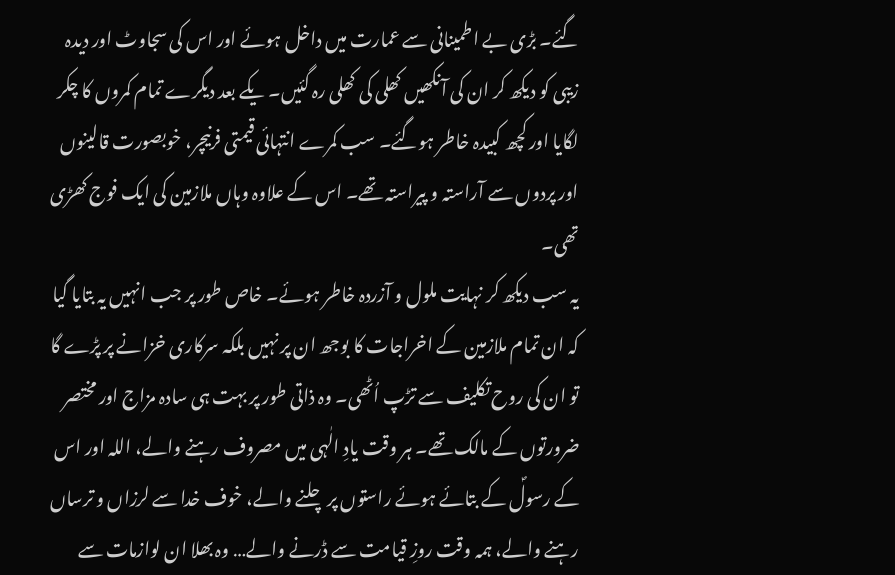گئے۔ بڑی بے اطمینانی سے عمارت میں داخل ہوئے اور اس کی سجاوٹ اور دیدہ زیبی کو دیکھ کر ان کی آنکھیں کھلی کی کھلی رہ گئیں۔ یکے بعد دیگرے تمام کمروں کا چکر لگایا اور کچھ کبیدہ خاطر ہوگئے۔ سب کمرے انتہائی قیمتی فرنیچر، خوبصورت قالینوں اور پردوں سے آراستہ و پیراستہ تھے۔ اس کے علاوہ وہاں ملازمین کی ایک فوج کھڑی تھی۔
یہ سب دیکھ کر نہایت ملول و آزردہ خاطر ہوئے۔ خاص طور پر جب انہیں یہ بتایا گیا کہ ان تمام ملازمین کے اخراجات کا بوجھ ان پر نہیں بلکہ سرکاری خزانے پر پڑے گا تو ان کی روح تکلیف سے تڑپ اُٹھی۔ وہ ذاتی طور پر بہت ہی سادہ مزاج اور مختصر ضرورتوں کے مالک تھے۔ ہر وقت یادِ الٰہی میں مصروف رہنے والے، اللہ اور اس کے رسولؐ کے بتائے ہوئے راستوں پر چلنے والے، خوف خدا سے لرزاں و ترساں رہنے والے، ہمہ وقت روزِ قیامت سے ڈرنے والے… وہ بھلا ان لوازمات سے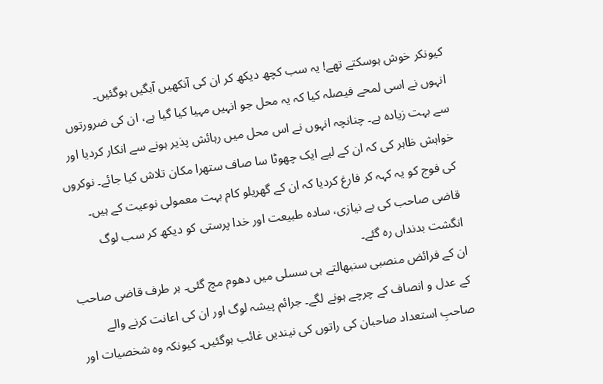کیونکر خوش ہوسکتے تھے! یہ سب کچھ دیکھ کر ان کی آنکھیں آبگیں ہوگئیں۔
انہوں نے اسی لمحے فیصلہ کیا کہ یہ محل جو انہیں مہیا کیا گیا ہے، ان کی ضرورتوں سے بہت زیادہ ہے۔ چنانچہ انہوں نے اس محل میں رہائش پذیر ہونے سے انکار کردیا اور خواہش ظاہر کی کہ ان کے لیے ایک چھوٹا سا صاف ستھرا مکان تلاش کیا جائے۔ نوکروں کی فوج کو یہ کہہ کر فارغ کردیا کہ ان کے گھریلو کام بہت معمولی نوعیت کے ہیں۔ قاضی صاحب کی بے نیازی، سادہ طبیعت اور خدا پرستی کو دیکھ کر سب لوگ انگشت بدنداں رہ گئے۔
ان کے فرائض منصبی سنبھالتے ہی سسلی میں دھوم مچ گئی۔ ہر طرف قاضی صاحب کے عدل و انصاف کے چرچے ہونے لگے۔ جرائم پیشہ لوگ اور ان کی اعانت کرنے والے صاحبِ استعداد صاحبان کی راتوں کی نیندیں غائب ہوگئیں۔ کیونکہ وہ شخصیات اور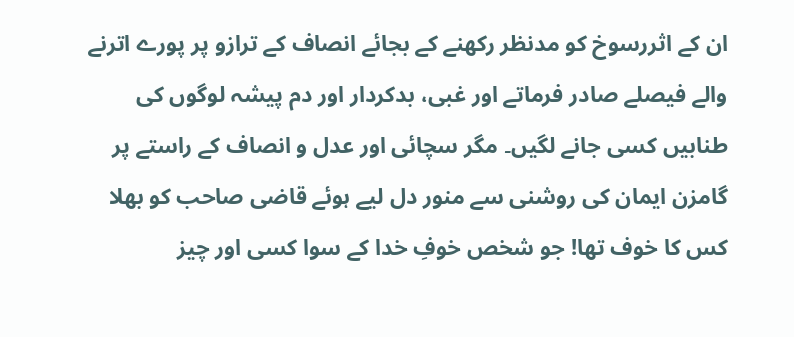ان کے اثررسوخ کو مدنظر رکھنے کے بجائے انصاف کے ترازو پر پورے اترنے والے فیصلے صادر فرماتے اور غبی، بدکردار اور دم پیشہ لوگوں کی طنابیں کسی جانے لگیں۔ مگر سچائی اور عدل و انصاف کے راستے پر گامزن ایمان کی روشنی سے منور دل لیے ہوئے قاضی صاحب کو بھلا کس کا خوف تھا! جو شخص خوفِ خدا کے سوا کسی اور چیز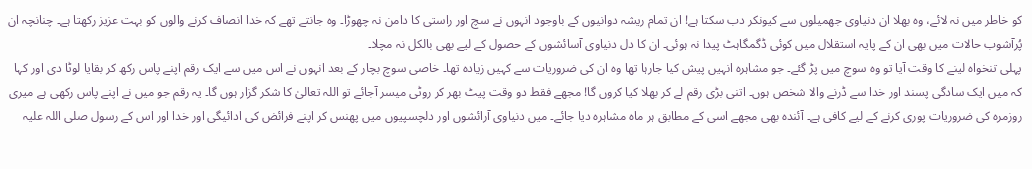کو خاطر میں نہ لائے، وہ بھلا ان دنیاوی جھمیلوں سے کیونکر دب سکتا ہے! ان تمام ریشہ دوانیوں کے باوجود انہوں نے سچ اور راستی کا دامن نہ چھوڑا۔ وہ جانتے تھے کہ خدا انصاف کرنے والوں کو بہت عزیز رکھتا ہے۔ چنانچہ ان پُرآشوب حالات میں بھی ان کے پایہ استقلال میں کوئی ڈگمگاہٹ پیدا نہ ہوئی۔ ان کا دل دنیاوی آسائشوں کے حصول کے لیے بھی بالکل نہ مچلا۔
پہلی تنخواہ لینے کا وقت آیا تو وہ سوچ میں پڑ گئے۔ جو مشاہرہ انہیں پیش کیا جارہا تھا وہ ان کی ضروریات سے کہیں زیادہ تھا۔ خاصی سوچ بچار کے بعد انہوں نے اس میں سے ایک رقم اپنے پاس رکھ کر بقایا لوٹا دی اور کہا کہ میں ایک سادگی پسند اور خدا سے ڈرنے والا شخص ہوں۔ اتنی بڑی رقم لے کر بھلا کیا کروں گا! مجھے فقط دو وقت پیٹ بھر کر روٹی میسر آجائے تو اللہ تعالیٰ کا شکر گزار ہوں گا۔ یہ رقم جو میں نے اپنے پاس رکھی ہے میری روزمرہ کی ضروریات پوری کرنے کے لیے کافی ہے۔ آئندہ بھی مجھے اسی کے مطابق ہر ماہ مشاہرہ دیا جائے۔ میں دنیاوی آرائشوں اور دلچسپیوں میں پھنس کر اپنے فرائض کی ادائیگی اور خدا اور اس کے رسول صلی اللہ علیہ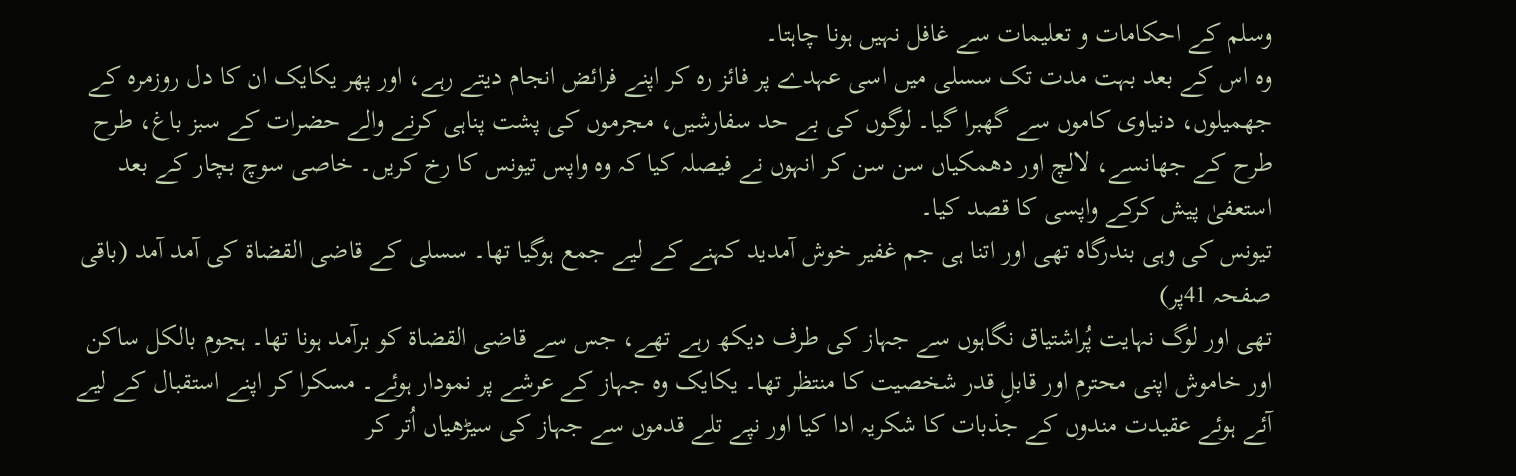وسلم کے احکامات و تعلیمات سے غافل نہیں ہونا چاہتا۔
وہ اس کے بعد بہت مدت تک سسلی میں اسی عہدے پر فائز رہ کر اپنے فرائض انجام دیتے رہے، اور پھر یکایک ان کا دل روزمرہ کے جھمیلوں، دنیاوی کاموں سے گھبرا گیا۔ لوگوں کی بے حد سفارشیں، مجرموں کی پشت پناہی کرنے والے حضرات کے سبز باغ، طرح طرح کے جھانسے، لالچ اور دھمکیاں سن سن کر انہوں نے فیصلہ کیا کہ وہ واپس تیونس کا رخ کریں۔ خاصی سوچ بچار کے بعد استعفیٰ پیش کرکے واپسی کا قصد کیا۔
تیونس کی وہی بندرگاہ تھی اور اتنا ہی جم غفیر خوش آمدید کہنے کے لیے جمع ہوگیا تھا۔ سسلی کے قاضی القضاۃ کی آمد آمد (باقی صفحہ 41پر)
تھی اور لوگ نہایت پُراشتیاق نگاہوں سے جہاز کی طرف دیکھ رہے تھے، جس سے قاضی القضاۃ کو برآمد ہونا تھا۔ ہجوم بالکل ساکن اور خاموش اپنی محترم اور قابلِ قدر شخصیت کا منتظر تھا۔ یکایک وہ جہاز کے عرشے پر نمودار ہوئے۔ مسکرا کر اپنے استقبال کے لیے آئے ہوئے عقیدت مندوں کے جذبات کا شکریہ ادا کیا اور نپے تلے قدموں سے جہاز کی سیڑھیاں اُتر کر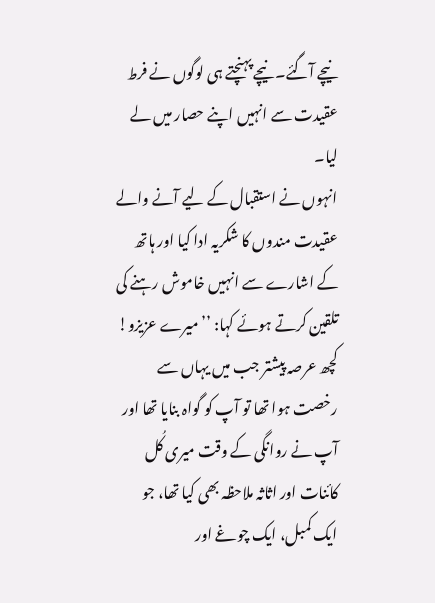نیچے آگئے۔ نیچے پہنچتے ہی لوگوں نے فرط عقیدت سے انہیں اپنے حصار میں لے لیا۔
انہوں نے استقبال کے لیے آنے والے عقیدت مندوں کا شکریہ ادا کیا اور ہاتھ کے اشارے سے انہیں خاموش رہنے کی تلقین کرتے ہوئے کہا: ’’میرے عزیزو! کچھ عرصہ پیشتر جب میں یہاں سے رخصت ہوا تھا تو آپ کو گواہ بنایا تھا اور آپ نے روانگی کے وقت میری کُل کائنات اور اثاثہ ملاحظہ بھی کیا تھا، جو ایک کمبل، ایک چوغے اور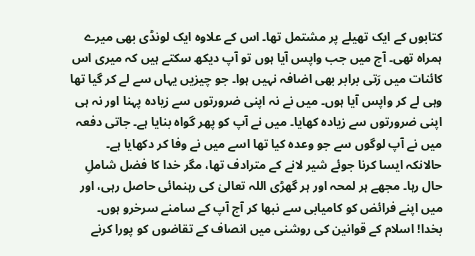کتابوں کے ایک تھیلے پر مشتمل تھا۔ اس کے علاوہ ایک لونڈی بھی میرے ہمراہ تھی۔ آج میں جب واپس آیا ہوں تو آپ دیکھ سکتے ہیں کہ میری اس کائنات میں رَتی برابر بھی اضافہ نہیں ہوا۔ جو چیزیں یہاں سے لے کر گیا تھا وہی لے کر واپس آیا ہوں۔ میں نے نہ اپنی ضرورتوں سے زیادہ پہنا اور نہ ہی اپنی ضرورتوں سے زیادہ کھایا۔ میں نے آپ کو پھر گواہ بنایا ہے۔ جاتی دفعہ میں نے آپ لوگوں سے جو وعدہ کیا تھا اسے میں نے وفا کر دکھایا ہے۔ حالانکہ ایسا کرنا جوئے شیر لانے کے مترادف تھا، مگر خدا کا فضل شاملِ حال رہا۔ مجھے ہر لمحہ اور ہر گھڑی اللہ تعالیٰ کی رہنمائی حاصل رہی، اور میں اپنے فرائض کو کامیابی سے نبھا کر آج آپ کے سامنے سرخرو ہوں۔ بخدا! اسلام کے قوانین کی روشنی میں انصاف کے تقاضوں کو پورا کرنے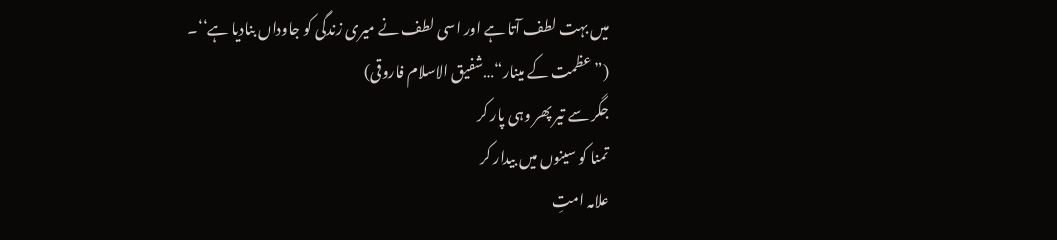میں بہت لطف آتا ہے اور اسی لطف نے میری زندگی کو جاوداں بنادیا ہے‘‘۔
(”عظمت کے مینار“…شفیق الاسلام فاروقی)
جگر سے تیر پھر وہی پار کر
تمنا کو سینوں میں بیدار کر
علامہ امتِ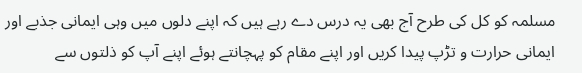مسلمہ کو کل کی طرح آج بھی یہ درس دے رہے ہیں کہ اپنے دلوں میں وہی ایمانی جذبے اور ایمانی حرارت و تڑپ پیدا کریں اور اپنے مقام کو پہچانتے ہوئے اپنے آپ کو ذلتوں سے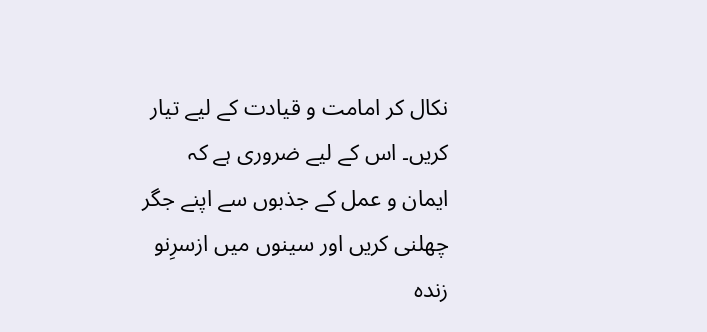نکال کر امامت و قیادت کے لیے تیار کریں۔ اس کے لیے ضروری ہے کہ ایمان و عمل کے جذبوں سے اپنے جگر چھلنی کریں اور سینوں میں ازسرِنو زندہ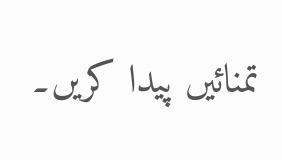تمنائیں پیدا کریں۔